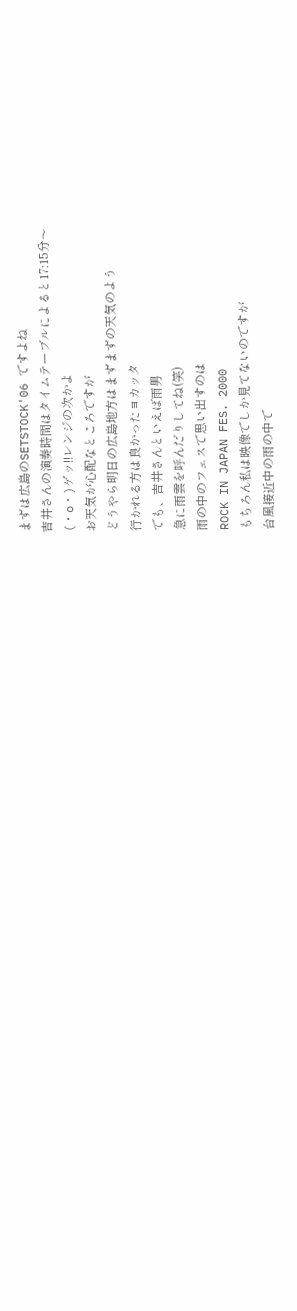まずは広島のSETSTOCK'06 ですよね
吉井さんの演奏時間はタイムテーブルによると17:15分〜
(・o・)ゲッ!!レンジの次かよ
お天気が心配なところですが
どうやら明日の広島地方はまずまずの天気のよう
行かれる方は良かったヨカッタ
でも、吉井さんといえば雨男
急に雨雲を呼んだりしてね(笑)
雨の中のフェスで思い出すのは
ROCK IN JAPAN FES. 2000
もちろん私は映像でしか見てないのですが
台風接近中の雨の中で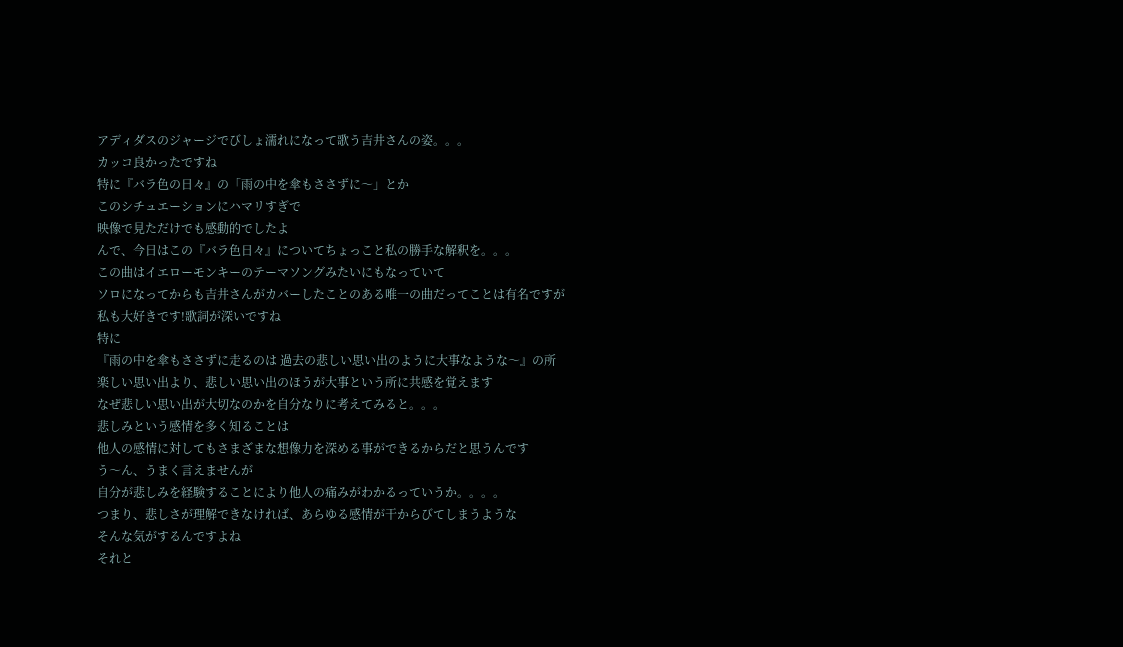アディダスのジャージでびしょ濡れになって歌う吉井さんの姿。。。
カッコ良かったですね
特に『バラ色の日々』の「雨の中を傘もささずに〜」とか
このシチュエーションにハマリすぎで
映像で見ただけでも感動的でしたよ
んで、今日はこの『バラ色日々』についてちょっこと私の勝手な解釈を。。。
この曲はイエローモンキーのテーマソングみたいにもなっていて
ソロになってからも吉井さんがカバーしたことのある唯一の曲だってことは有名ですが
私も大好きです!歌詞が深いですね
特に
『雨の中を傘もささずに走るのは 過去の悲しい思い出のように大事なような〜』の所
楽しい思い出より、悲しい思い出のほうが大事という所に共感を覚えます
なぜ悲しい思い出が大切なのかを自分なりに考えてみると。。。
悲しみという感情を多く知ることは
他人の感情に対してもさまざまな想像力を深める事ができるからだと思うんです
う〜ん、うまく言えませんが
自分が悲しみを経験することにより他人の痛みがわかるっていうか。。。。
つまり、悲しさが理解できなければ、あらゆる感情が干からびてしまうような
そんな気がするんですよね
それと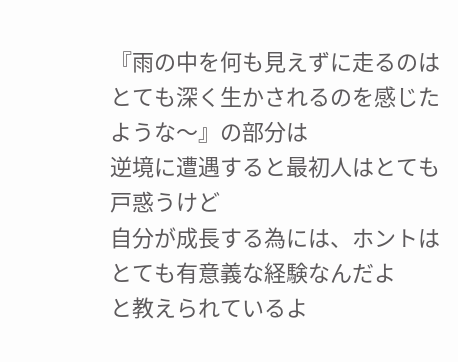『雨の中を何も見えずに走るのは とても深く生かされるのを感じたような〜』の部分は
逆境に遭遇すると最初人はとても戸惑うけど
自分が成長する為には、ホントはとても有意義な経験なんだよ
と教えられているよ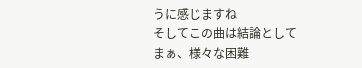うに感じますね
そしてこの曲は結論として
まぁ、様々な困難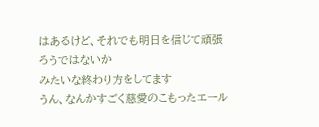はあるけど、それでも明日を信じて頑張ろうではないか
みたいな終わり方をしてます
うん、なんかすごく慈愛のこもったエール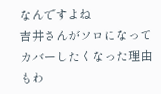なんですよね
吉井さんがソロになってカバーしたくなった理由もわ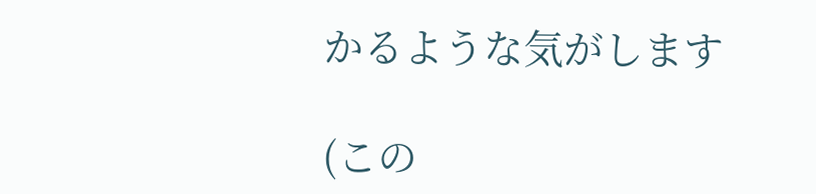かるような気がします

(この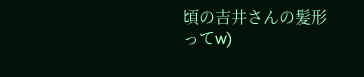頃の吉井さんの髪形ってw)